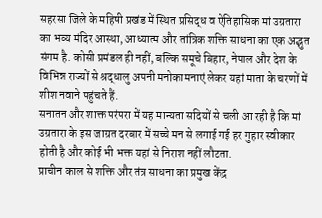सहरसा जिले के महिषी प्रखंड में स्थित प्रसिद्ध व ऐतिहासिक मां उग्रतारा का भव्य मंदिर आस्था, आध्यात्म और तांत्रिक शक्ति साधना का एक अद्भुत संगम है. कोसी प्रमंडल ही नहीं, बल्कि समूचे बिहार, नेपाल और देश के विभिन्न राज्यों से श्रद्धालु अपनी मनोकामनाएं लेकर यहां माता के चरणों में शीश नवाने पहुंचते हैं.
सनातन और शाक्त परंपरा में यह मान्यता सदियों से चली आ रही है कि मां उग्रतारा के इस जाग्रत दरबार में सच्चे मन से लगाई गई हर गुहार स्वीकार होती है और कोई भी भक्त यहां से निराश नहीं लौटता.
प्राचीन काल से शक्ति और तंत्र साधना का प्रमुख केंद्र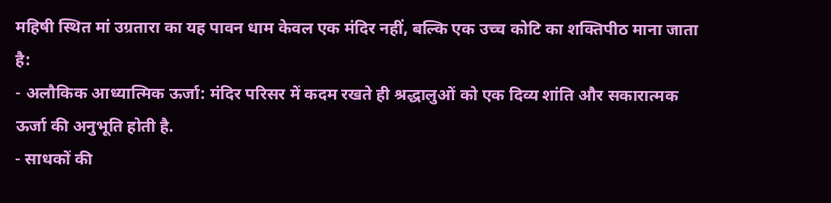महिषी स्थित मां उग्रतारा का यह पावन धाम केवल एक मंदिर नहीं, बल्कि एक उच्च कोटि का शक्तिपीठ माना जाता है:
- अलौकिक आध्यात्मिक ऊर्जा: मंदिर परिसर में कदम रखते ही श्रद्धालुओं को एक दिव्य शांति और सकारात्मक ऊर्जा की अनुभूति होती है.
- साधकों की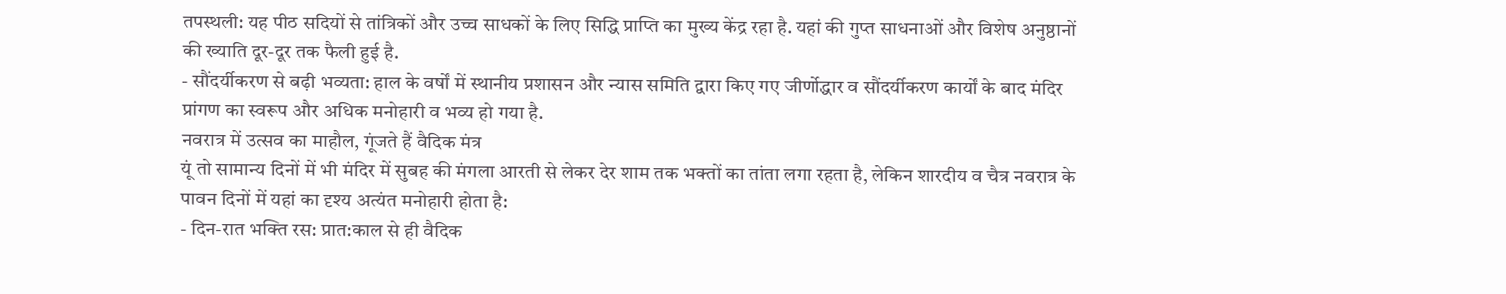तपस्थली: यह पीठ सदियों से तांत्रिकों और उच्च साधकों के लिए सिद्धि प्राप्ति का मुख्य केंद्र रहा है. यहां की गुप्त साधनाओं और विशेष अनुष्ठानों की ख्याति दूर-दूर तक फैली हुई है.
- सौंदर्यीकरण से बढ़ी भव्यता: हाल के वर्षों में स्थानीय प्रशासन और न्यास समिति द्वारा किए गए जीर्णोद्धार व सौंदर्यीकरण कार्यों के बाद मंदिर प्रांगण का स्वरूप और अधिक मनोहारी व भव्य हो गया है.
नवरात्र में उत्सव का माहौल, गूंजते हैं वैदिक मंत्र
यूं तो सामान्य दिनों में भी मंदिर में सुबह की मंगला आरती से लेकर देर शाम तक भक्तों का तांता लगा रहता है, लेकिन शारदीय व चैत्र नवरात्र के पावन दिनों में यहां का दृश्य अत्यंत मनोहारी होता है:
- दिन-रात भक्ति रस: प्रात:काल से ही वैदिक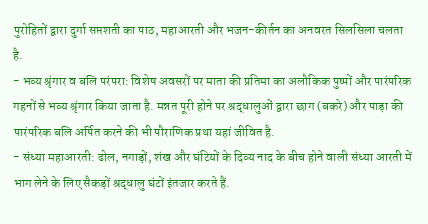पुरोहितों द्वारा दुर्गा सप्तशती का पाठ, महाआरती और भजन-कीर्तन का अनवरत सिलसिला चलता है.
- भव्य श्रृंगार व बलि परंपरा: विशेष अवसरों पर माता की प्रतिमा का अलौकिक पुष्पों और पारंपरिक गहनों से भव्य श्रृंगार किया जाता है. मन्नत पूरी होने पर श्रद्धालुओं द्वारा छाग (बकरे) और पाड़ा की पारंपरिक बलि अर्पित करने की भी पौराणिक प्रथा यहां जीवित है.
- संध्या महाआरती: ढोल, नगाड़ों, शंख और घंटियों के दिव्य नाद के बीच होने वाली संध्या आरती में भाग लेने के लिए सैकड़ों श्रद्धालु घंटों इंतजार करते हैं.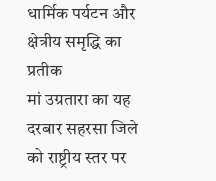धार्मिक पर्यटन और क्षेत्रीय समृद्धि का प्रतीक
मां उग्रतारा का यह दरबार सहरसा जिले को राष्ट्रीय स्तर पर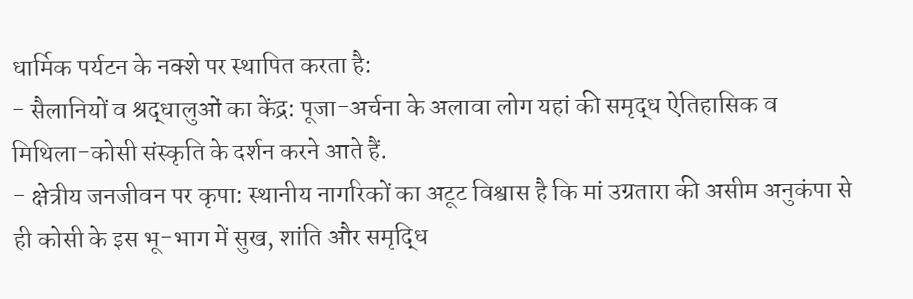धार्मिक पर्यटन के नक्शे पर स्थापित करता है:
- सैलानियों व श्रद्धालुओं का केंद्र: पूजा-अर्चना के अलावा लोग यहां की समृद्ध ऐतिहासिक व मिथिला-कोसी संस्कृति के दर्शन करने आते हैं.
- क्षेत्रीय जनजीवन पर कृपा: स्थानीय नागरिकों का अटूट विश्वास है कि मां उग्रतारा की असीम अनुकंपा से ही कोसी के इस भू-भाग में सुख, शांति और समृद्धि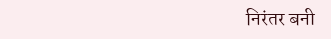निरंतर बनी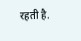रहती है.